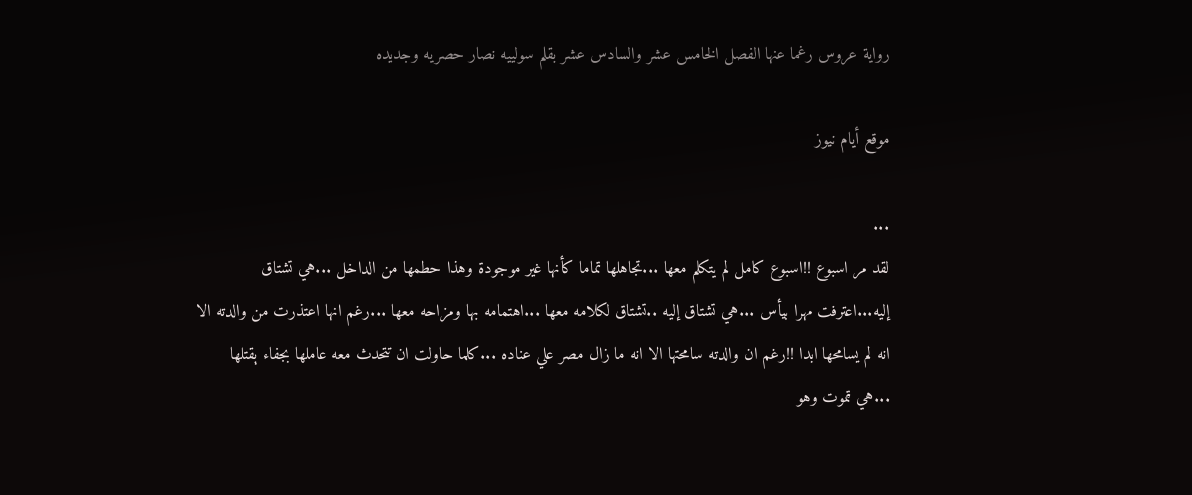رواية عروس رغما عنها الفصل الخامس عشر والسادس عشر بقلم سولييه نصار حصريه وجديده

موقع أيام نيوز

...
لقد مر اسبوع !!اسبوع كامل لم يتكلم معها ...تجاهلها تماما كأنها غير موجودة وهذا حطمها من الداخل ...هي تشتاق إليه...اعترفت مهرا بيأس ...هي تشتاق إليه ..تشتاق لكلامه معها ...اهتمامه بها ومزاحه معها ...رغم انها اعتذرت من والدته الا انه لم يسامحها ابدا !!رغم ان والدته سامحتها الا انه ما زال مصر علي عناده ...كلما حاولت ان تتحدث معه عاملها بجفاء ېقتلها ...هي ټموت وهو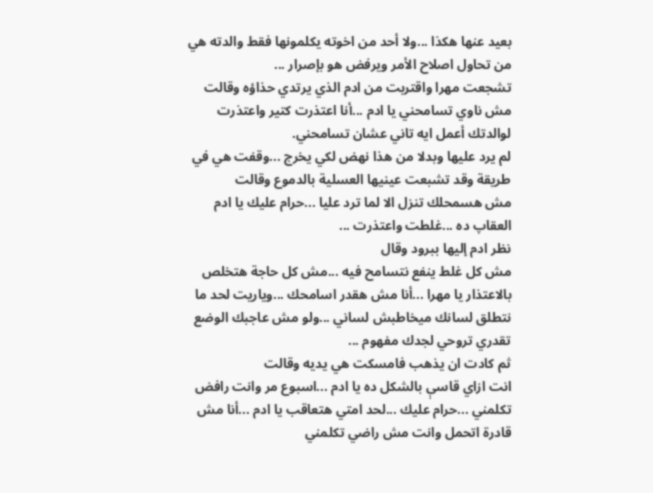بعيد عنها هكذا ...ولا أحد من اخوته يكلمونها فقط والدته هي من تحاول اصلاح الأمر ويرفض هو بإصرار ...
تشجعت مهرا واقتربت من ادم الذي يرتدي حذاؤه وقالت
مش ناوي تسامحني يا ادم ...أنا اعتذرت كتير واعتذرت لوالدتك أعمل ايه تاني عشان تسامحني.
لم يرد عليها وبدلا من هذا نهض لكي يخرج ...وقفت هي في طريقة وقد تشبعت عينيها العسلية بالدموع وقالت
مش هسمحلك تنزل الا لما ترد عليا ...حرام عليك يا ادم العقاپ ده ...غلطت واعتذرت ...
نظر ادم إليها ببرود وقال
مش كل غلط ينفع نتسامح فيه ...مش كل حاجة هتخلص بالاعتذار يا مهرا ...أنا مش هقدر اسامحك ...وياريت لحد ما نتطلق لسانك ميخاطبش لساني ...ولو مش عاجبك الوضع تقدري تروحي لجدك مفهوم ...
ثم كادت ان يذهب فامسكت هي يديه وقالت
انت ازاي قاسې بالشكل ده يا ادم ...اسبوع مر وانت رافض تكلمني ...حرام عليك ...لحد امتي هتعاقب يا ادم ...أنا مش قادرة اتحمل وانت مش راضي تكلمني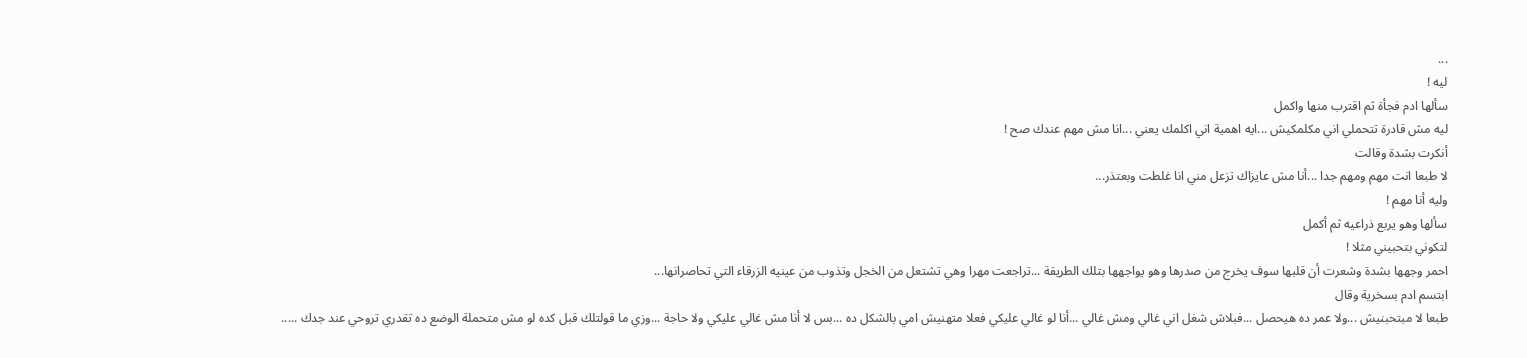...
ليه !
سألها ادم فجأة ثم اقترب منها واكمل
ليه مش قادرة تتحملي اني مكلمكيش ...ايه اهمية اني اكلمك يعني ...انا مش مهم عندك صح !
أنكرت بشدة وقالت
لا طبعا انت مهم ومهم جدا ...أنا مش عايزاك تزعل مني انا غلطت وبعتذر...
وليه أنا مهم !
سألها وهو يربع ذراعيه ثم أكمل
لتكوني بتحبيني مثلا !
احمر وجهها بشدة وشعرت أن قلبها سوف يخرج من صدرها وهو يواجهها بتلك الطريقة ...تراجعت مهرا وهي تشتعل من الخجل وتذوب من عينيه الزرقاء التي تحاصرانها...
ابتسم ادم بسخرية وقال
طبعا لا مبتحبنيش ...ولا عمر ده هيحصل ...فبلاش شغل اني غالي ومش غالي ...أنا لو غالي عليكي فعلا متهنيش امي بالشكل ده ...بس لا أنا مش غالي عليكي ولا حاجة ...وزي ما قولتلك قبل كده لو مش متحملة الوضع ده تقدري تروحي عند جدك .....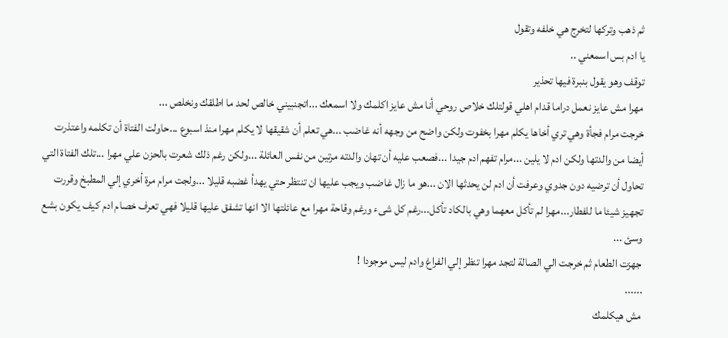ثم ذهب وتركها لتخرج هي خلفه وتقول
يا ادم بس اسمعني ..
توقف وهو يقول بنبرة فيها تحذير
مهرا مش عايز نعمل دراما قدام اهلي قولتلك خلاص روحي أنا مش عايز اكلمك ولا اسمعك ...اتجنبيني خالص لحد ما اطلقك ونخلص ...
خرجت مرام فجأة وهي تري أخاها يكلم مهرا بخفوت ولكن واضح من وجهه أنه غاضب ...هي تعلم أن شقيقها لا يكلم مهرا منذ اسبوع ...حاولت الفتاة أن تكلمه واعتذرت أيضا من والدتها ولكن ادم لا يلين ...مرام تفهم ادم جيدا ...فصعب عليه أن تهان والدته مرتين من نفس العائلة ...ولكن رغم ذلك شعرت بالحزن علي مهرا ...تلك الفتاة التي تحاول أن ترضيه دون جدوي وعرفت أن ادم لن يحدثها الان ...هو ما زال غاضب ويجب عليها ان تنتظر حتي يهدأ غضبه قليلا ...ولجت مرام مرة أخري إلي المطبخ وقررت تجهيز شيئا ما للفطار...مهرا لم تأكل معهما وهي بالكاد تأكل...رغم كل شىء ورغم وقاحة مهرا مع عائلتها الا انها تشفق عليها قليلا فهي تعرف خصام ادم كيف يكون بشع وسئ ...
جهزت الطعام ثم خرجت الي الصالة لتجد مهرا تنظر إلي الفراغ وادم ليس موجودا !
......
مش هيكلمك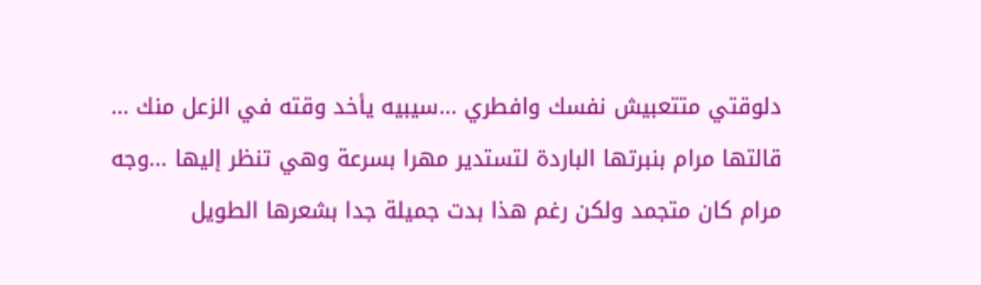دلوقتي متتعبيش نفسك وافطري ...سيبيه يأخد وقته في الزعل منك ...
قالتها مرام بنبرتها الباردة لتستدير مهرا بسرعة وهي تنظر إليها ...وجه مرام كان متجمد ولكن رغم هذا بدت جميلة جدا بشعرها الطويل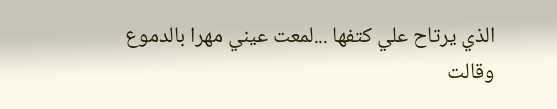الذي يرتاح علي كتفها ...لمعت عيني مهرا بالدموع وقالت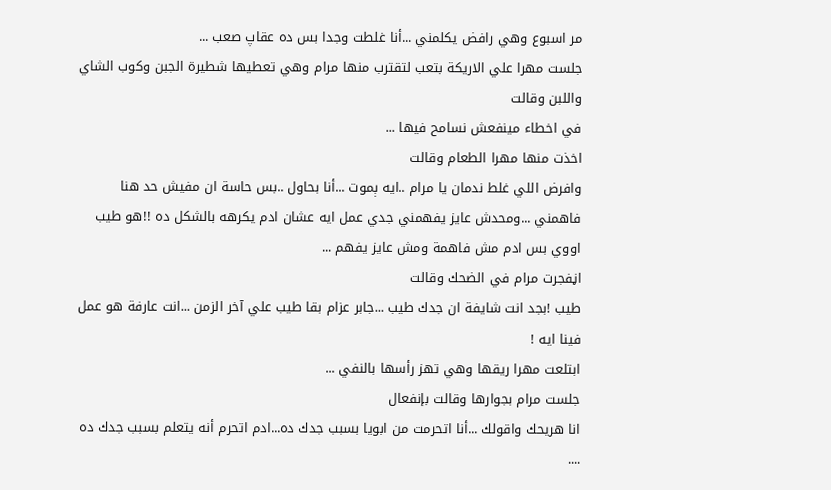مر اسبوع وهي رافض يكلمني ...أنا غلطت وجدا بس ده عقاپ صعب ...
جلست مهرا علي الاريكة بتعب لتقترب منها مرام وهي تعطيها شطيرة الجبن وكوب الشاي واللبن وقالت
في اخطاء مينفعش نسامح فيها ...
اخذت منها مهرا الطعام وقالت
وافرض اللي غلط ندمان يا مرام ..ايه ېموت ...أنا بحاول ..بس حاسة ان مفيش حد هنا فاهمني ...ومحدش عايز يفهمني جدي عمل ايه عشان ادم يكرهه بالشكل ده !!هو طيب اووي بس ادم مش فاهمة ومش عايز يفهم ...
اڼفجرت مرام في الضحك وقالت
طيب !بجد انت شايفة ان جدك طيب ...جابر عزام بقا طيب علي آخر الزمن ...انت عارفة هو عمل فينا ايه !
ابتلعت مهرا ريقها وهي تهز رأسها بالنفي ...
جلست مرام بجوارها وقالت بإنفعال
انا هريحك واقولك ...أنا اتحرمت من ابويا بسبب جدك ده...ادم اتحرم أنه يتعلم بسبب جدك ده ....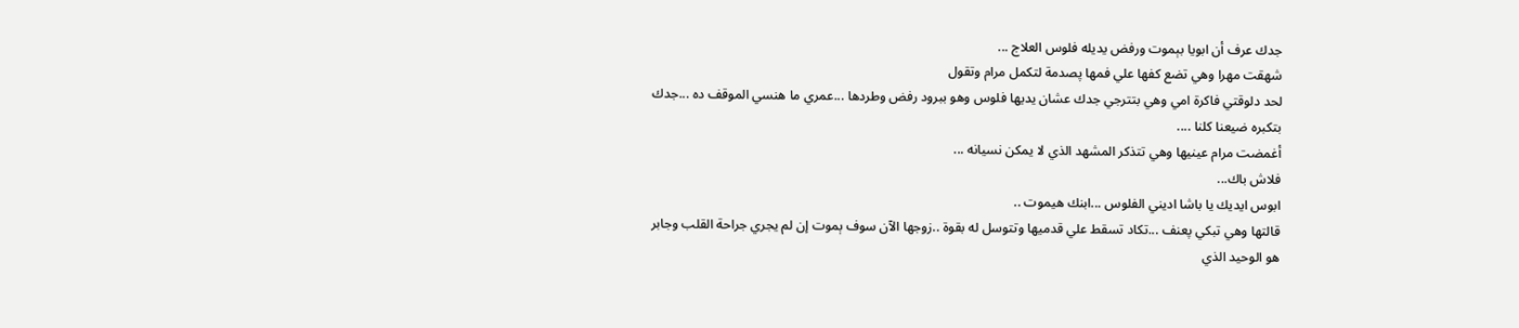جدك عرف أن ابويا بېموت ورفض يديله فلوس العلاج ...
شهقت مهرا وهي تضع كفها علي فمها پصدمة لتكمل مرام وتقول
لحد دلوقتي فاكرة امي وهي بتترجي جدك عشان يديها فلوس وهو ببرود رفض وطردها ...عمري ما هنسي الموقف ده ...جدك بتكبره ضيعنا كلنا ....
أغمضت مرام عينيها وهي تتذكر المشهد الذي لا يمكن نسيانه ...
فلاش باك...
ابوس ايديك يا باشا اديني الفلوس ...ابنك ھيموت ..
قالتها وهي تبكي پعنف ...تكاد تسقط علي قدميها وتتوسل له بقوة ..زوجها الآن سوف ېموت إن لم يجري جراحة القلب وجابر هو الوحيد الذي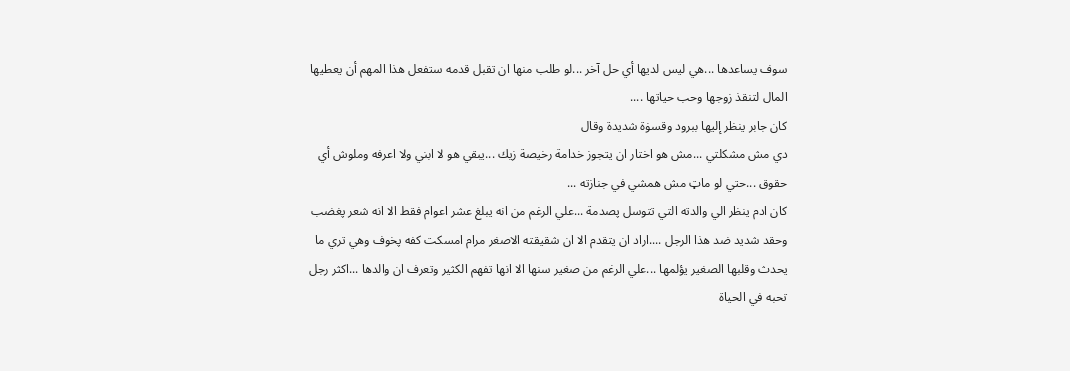سوف يساعدها ...هي ليس لديها أي حل آخر ...لو طلب منها ان تقبل قدمه ستفعل هذا المهم أن يعطيها المال لتنقذ زوجها وحب حياتها ....
كان جابر ينظر إليها ببرود وقسۏة شديدة وقال
دي مش مشكلتي ...مش هو اختار ان يتجوز خدامة رخيصة زيك ...يبقي هو لا ابني ولا اعرفه وملوش أي حقوق ...حتي لو ماټ مش همشي في جنازته ...
كان ادم ينظر الي والدته التي تتوسل پصدمة ...علي الرغم من انه يبلغ عشر اعوام فقط الا انه شعر پغضب وحقد شديد ضد هذا الرجل ....اراد ان يتقدم الا ان شقيقته الاصغر مرام امسكت كفه پخوف وهي تري ما يحدث وقلبها الصغير يؤلمها ...علي الرغم من صغير سنها الا انها تفهم الكثير وتعرف ان والدها ...اكثر رجل تحبه في الحياة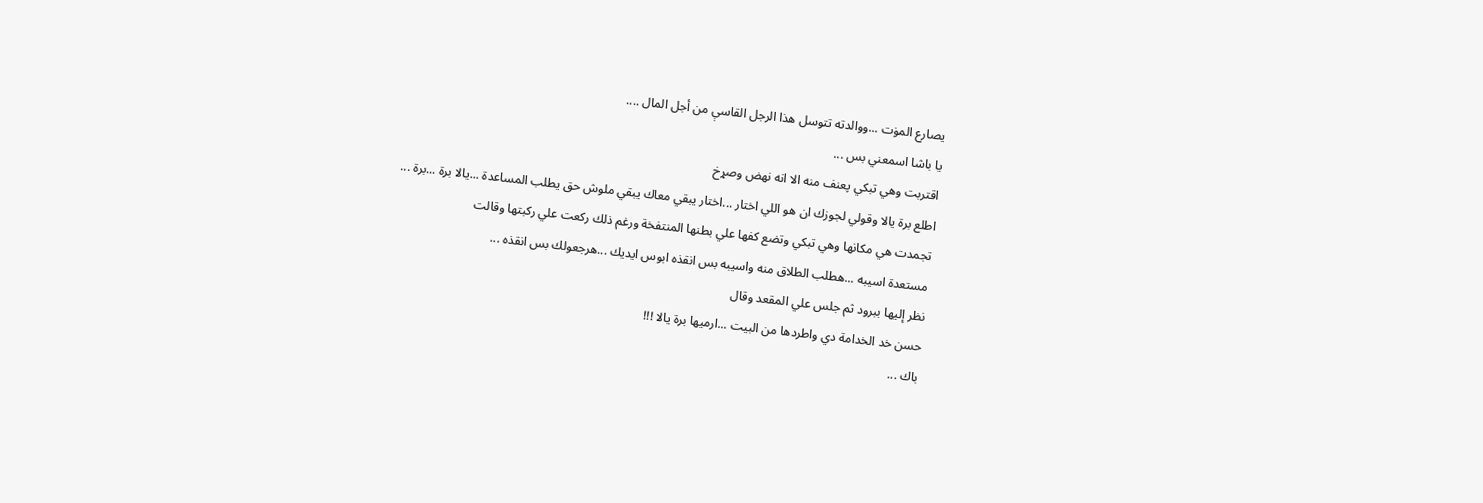يصارع المۏت ...ووالدته تتوسل هذا الرجل القاسې من أجل المال ....
يا باشا اسمعني بس ...
اقتربت وهي تبكي پعنف منه الا انه نهض وصړخ
اطلع برة يالا وقولي لجوزك ان هو اللي اختار ...اختار يبقي معاك يبقي ملوش حق يطلب المساعدة ...يالا برة ...برة ...
تجمدت هي مكانها وهي تبكي وتضع كفها علي بطنها المنتفخة ورغم ذلك ركعت علي ركبتها وقالت
مستعدة اسيبه ...هطلب الطلاق منه واسيبه بس انقذه ابوس ايديك ...هرجعولك بس انقذه ...
نظر إليها ببرود ثم جلس علي المقعد وقال
حسن خد الخدامة دي واطردها من البيت ...ارميها برة يالا !!!
باك ...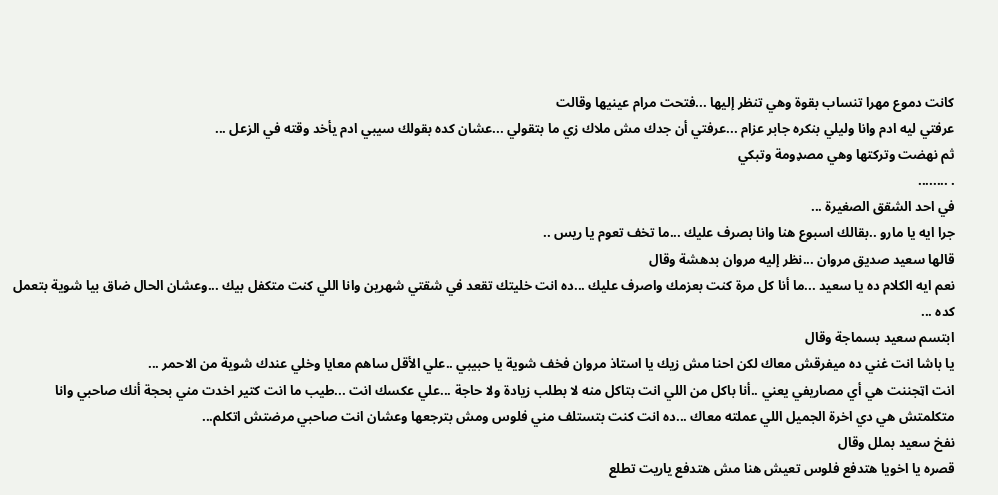كانت دموع مهرا تنساب بقوة وهي تنظر إليها ...فتحت مرام عينيها وقالت
عرفتي ليه ادم وانا وليلي بنكره جابر عزام ...عرفتي أن جدك مش ملاك زي ما بتقولي ...عشان كده بقولك سيبي ادم يأخد وقته في الزعل ...
ثم نهضت وتركتها وهي مصډومة وتبكي
. ........
في احد الشقق الصغيرة ...
جرا ايه يا مارو ..بقالك اسبوع هنا وانا بصرف عليك ...ما تخف تعوم يا ريس ..
قالها سعيد صديق مروان ...نظر إليه مروان بدهشة وقال
نعم ايه الكلام ده يا سعيد ...ما أنا كل مرة كنت بعزمك واصرف عليك ...ده انت خليتك تقعد في شقتي شهرين وانا اللي كنت متكفل بيك ...وعشان الحال ضاق بيا شوية بتعمل كده ...
ابتسم سعيد بسماجة وقال
يا باشا انت غني ده ميفرقش معاك لكن احنا مش زيك يا استاذ مروان فخف شوية يا حبيبي ..علي الأقل ساهم معايا وخلي عندك شوية من الاحمر ...
انت اټجننت هي أي مصاريفي يعني ..أنا باكل من اللي انت بتاكل منه لا بطلب زيادة ولا حاجة ...علي عكسك انت ...طيب ما انت كتير اخدت مني بحجة أنك صاحبي وانا متكلمتش هي دي اخرة الجميل اللي عملته معاك ...ده انت كنت بتستلف مني فلوس ومش بترجعها وعشان انت صاحبي مرضتش اتكلم...
نفخ سعيد بملل وقال
قصره يا اخويا هتدفع فلوس تعيش هنا مش هتدفع ياريت تطلع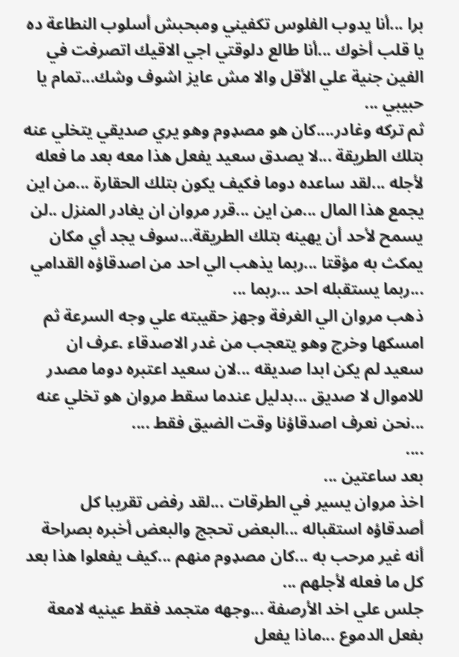برا ...أنا يدوب الفلوس تكفيني ومبحبش أسلوب النطاعة ده يا قلب أخوك ...أنا طالع دلوقتي اجي الاقيك اتصرفت في الفين جنية علي الأقل والا مش عايز اشوف وشك...تمام يا حبيبي ...
ثم تركه وغادر....كان هو مصډوم وهو يري صديقي يتخلي عنه بتلك الطريقة ...لا يصدق سعيد يفعل هذا معه بعد ما فعله لأجله ...لقد ساعده دوما فكيف يكون بتلك الحقارة ...من اين يجمع هذا المال ...من اين ...قرر مروان ان يغادر المنزل ..لن يسمح لأحد أن يهينه بتلك الطريقة...سوف يجد أي مكان يمكث به مؤقتا ...ربما يذهب الي احد من اصدقاؤه القدامي ...ربما يستقبله احد ...ربما ...
ذهب مروان الي الغرفة وجهز حقيبته علي وجه السرعة ثم امسكها وخرج وهو يتعجب من غدر الاصدقاء .عرف ان سعيد لم يكن ابدا صديقه ...لان سعيد اعتبره دوما مصدر للاموال لا صديق ...بدليل عندما سقط مروان هو تخلي عنه ...نحن نعرف اصدقاؤنا وقت الضيق فقط ....
....
بعد ساعتين ...
اخذ مروان يسير في الطرقات ...لقد رفض تقريبا كل أصدقاؤه استقباله ...البعض تحجج والبعض أخبره بصراحة أنه غير مرحب به ...كان مصډوم منهم ...كيف يفعلوا هذا بعد كل ما فعله لأجلهم ...
جلس علي اخد الأرصفة ...وجهه متجمد فقط عينيه لامعة بفعل الدموع ...ماذا يفعل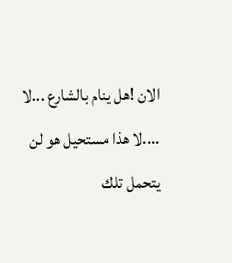الان !هل ينام بالشارع ...لا ....لا هذا مستحيل هو لن يتحمل تلك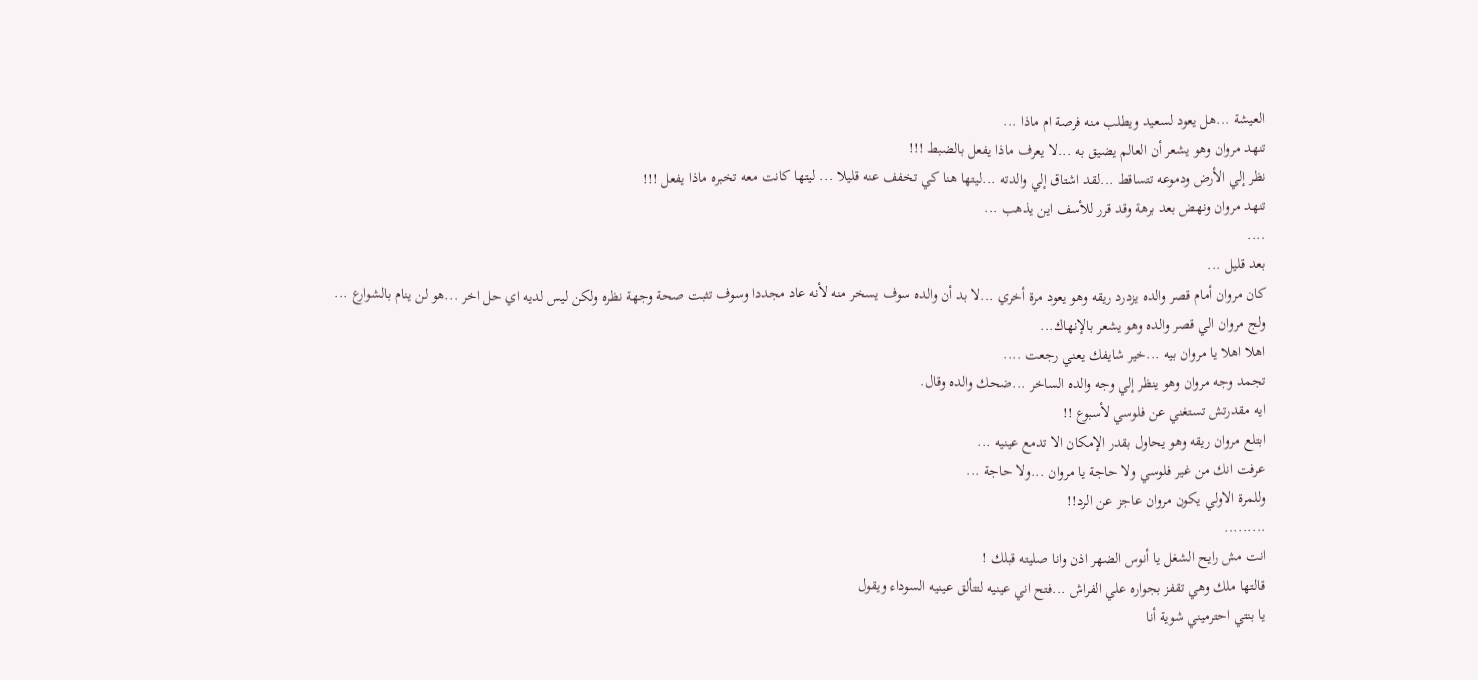العيشة ...هل يعود لسعيد ويطلب منه فرصة ام ماذا ...
تنهد مروان وهو يشعر أن العالم يضيق به ...لا يعرف ماذا يفعل بالضبط !!!
نظر إلي الأرض ودموعه تتساقط ...لقد اشتاق إلي والدته ...ليتها هنا كي تخفف عنه قليلا ... ليتها كانت معه تخبره ماذا يفعل !!!
تنهد مروان ونهض بعد برهة وقد قرر للأسف اين يذهب ...
....
بعد قليل ...
كان مروان أمام قصر والده يزدرد ريقه وهو يعود مرة أخري ...لا بد أن والده سوف يسخر منه لأنه عاد مجددا وسوف تثبت صحة وجهة نظره ولكن ليس لديه اي حل اخر ...هو لن ينام بالشوارع ...
ولج مروان الي قصر والده وهو يشعر بالإنهاك...
اهلا اهلا يا مروان بيه ...خير شايفك يعني رجعت ....
تجمد وجه مروان وهو ينظر إلي وجه والده الساخر ...ضحك والده وقال.
ايه مقدرتش تستغني عن فلوسي لأسبوع !!
ابتلع مروان ريقه وهو يحاول بقدر الإمكان الا تدمع عينيه ...
عرفت انك من غير فلوسي ولا حاجة يا مروان ...ولا حاجة ...
وللمرة الاولي يكون مروان عاجز عن الرد!!
.........
انت مش رايح الشغل يا أنوس الضهر اذن وانا صليته قبلك !
قالتها ملك وهي تقفز بجواره علي الفراش ...فتح اني عينيه لتتألق عينيه السوداء ويقول
يا بنتي احترميني شوية أنا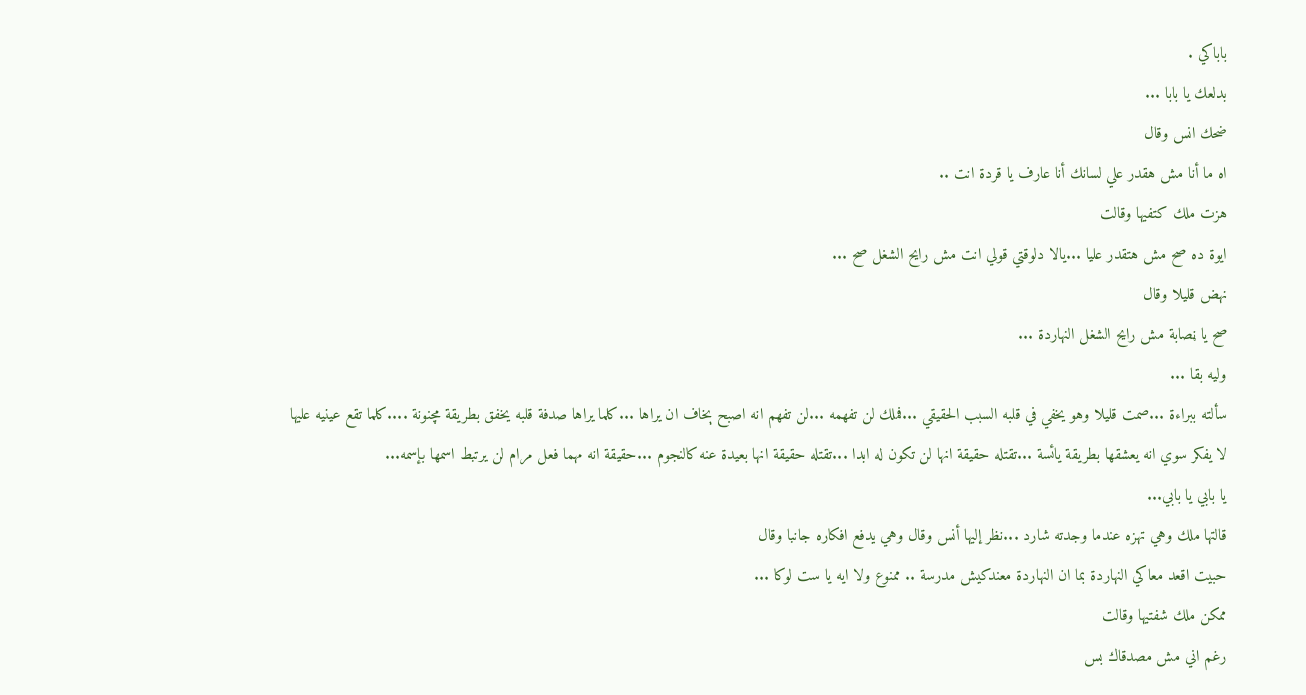باباكي .
بدلعك يا بابا ...
ضحك انس وقال
اه ما أنا مش هقدر علي لسانك أنا عارف يا قردة انت ..
هزت ملك كتفيها وقالت
ايوة ده صح مش هتقدر عليا ...يالا دلوقتي قولي انت مش رايح الشغل صح ...
نهض قليلا وقال
صح يا ڼصابة مش رايح الشغل النهاردة ...
وليه بقا ...
سألته ببراءة ...صمت قليلا وهو يخفي في قلبه السبب الحقيقي ...فملك لن تفهمه ...لن تفهم انه اصبح ېخاف ان يراها ...كلما يراها صدفة قلبه يخفق بطريقة مچنونة ....كلما تقع عينيه عليها لا يفكر سوي انه يعشقها بطريقة يائسة ...تقتله حقيقة انها لن تكون له ابدا ...تقتله حقيقة انها بعيدة عنه كالنجوم ...حقيقة انه مهما فعل مرام لن يرتبط اسمها بإسمه...
يا بابي يا بابي...
قالتها ملك وهي تهزه عندما وجدته شارد ...نظر إليها أنس وقال وهي يدفع افكاره جانبا وقال
حبيت اقعد معاكي النهاردة بما ان النهاردة معندكيش مدرسة .. ممنوع ولا ايه يا ست لوكا ...
ممكن ملك شفتيها وقالت
رغم اني مش مصدقاك بس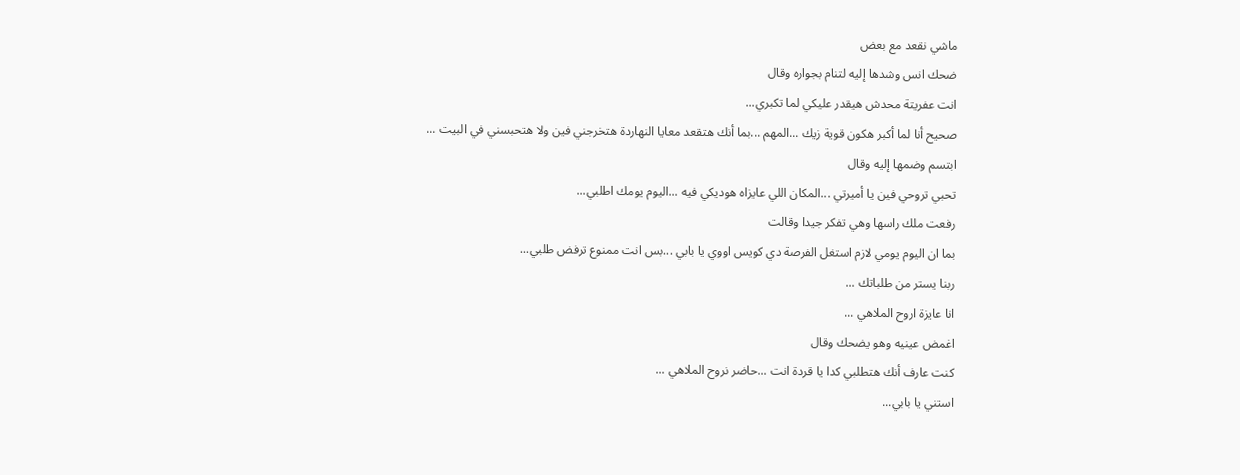ماشي نقعد مع بعض
ضحك انس وشدها إليه لتنام بجواره وقال
انت عفريتة محدش هيقدر عليكي لما تكبري...
صحيح أنا لما أكبر هكون قوية زيك ...المهم ...بما أنك هتقعد معايا النهاردة هتخرجني فين ولا هتحبسني في البيت ...
ابتسم وضمھا إليه وقال
تحبي تروحي فين يا أميرتي ...المكان اللي عايزاه هوديكي فيه ...اليوم يومك اطلبي...
رفعت ملك راسها وهي تفكر جيدا وقالت
بما ان اليوم يومي لازم استغل الفرصة دي كويس اووي يا بابي ...بس انت ممنوع ترفض طلبي...
ربنا يستر من طلباتك ...
انا عايزة اروح الملاهي ...
اغمض عينيه وهو يضحك وقال
كنت عارف أنك هتطلبي كدا يا قردة انت ...حاضر نروح الملاهي ...
استني يا بابي...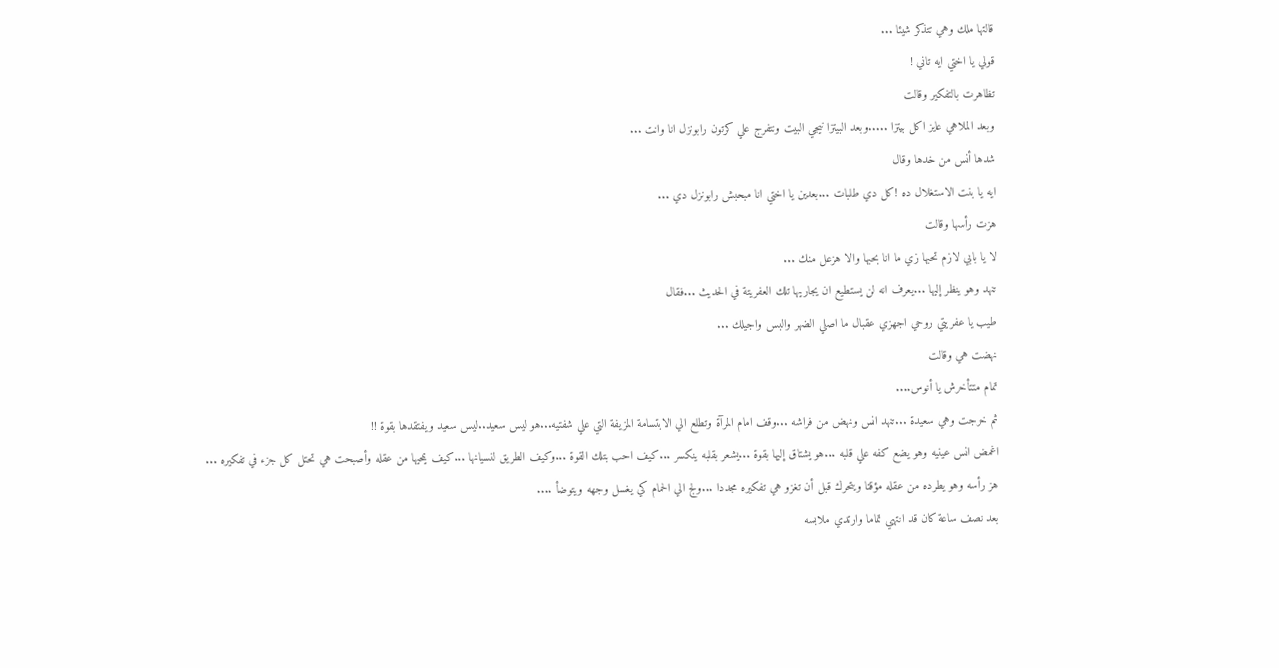قالتها ملك وهي تتذكر شيئا ...
قولي يا اختي ايه تاني !
تظاهرت بالتفكير وقالت
وبعد الملاهي عايز اكل بيتزا .....وبعد البيتزا نيجي البيت ونتفرج علي كرتون رابونزل انا وانت ...
شدها أنس من خدها وقال
ايه يا بنت الاستغلال ده !كل دي طلبات ...بعدين يا اختي انا مبحبش رابونزل دي ...
هزت رأسها وقالت
لا يا بابي لازم تحبها زي ما انا بحبها والا هزعل منك ...
تنهد وهو ينظر إليها ...يعرف انه لن يستطيع ان يجاريها تلك العفريتة في الحديث ...فقال
طيب يا عفريتي روحي اجهزي عقبال ما اصلي الضهر والبس واجيلك ...
نهضت هي وقالت
تمام متتأخرش يا أنوس....
ثم خرجت وهي سعيدة ...تنهد انس ونهض من فراشه ...وقف امام المرآة وتطلع الي الابتسامة المزيفة التي علي شفتيه...هو ليس سعيد..ليس سعيد ويفتقدها بقوة !!
اغمض انس عينيه وهو يضع كفه علي قلبه ...هو يشتاق إليها بقوة ...يشعر بقلبه ينكسر ...كيف احب بتلك القوة ...وكيف الطريق لنسيانها ...كيف يمحيها من عقله وأصبحت هي تحتل كل جزء في تفكيره ...
هز رأسه وهو يطرده من عقله مؤقتا ويتحرك قبل أن تغزو هي تفكيره مجددا ...ولج الي الحمام كي يغسل وجهه ويتوضأ ....
بعد نصف ساعة كان قد انتهي تماما وارتدي ملابسه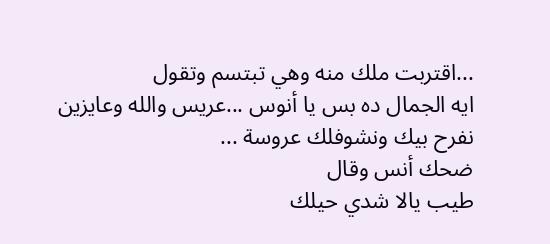...اقتربت ملك منه وهي تبتسم وتقول
ايه الجمال ده بس يا أنوس ...عريس والله وعايزين نفرح بيك ونشوفلك عروسة ...
ضحك أنس وقال
طيب يالا شدي حيلك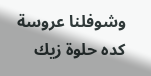وشوفلنا عروسة كده حلوة زيك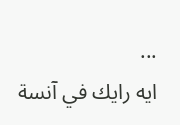...
ايه رايك في آنسة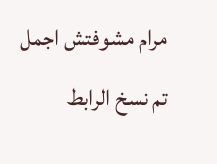مرام مشوفتش اجمل
تم نسخ الرابط